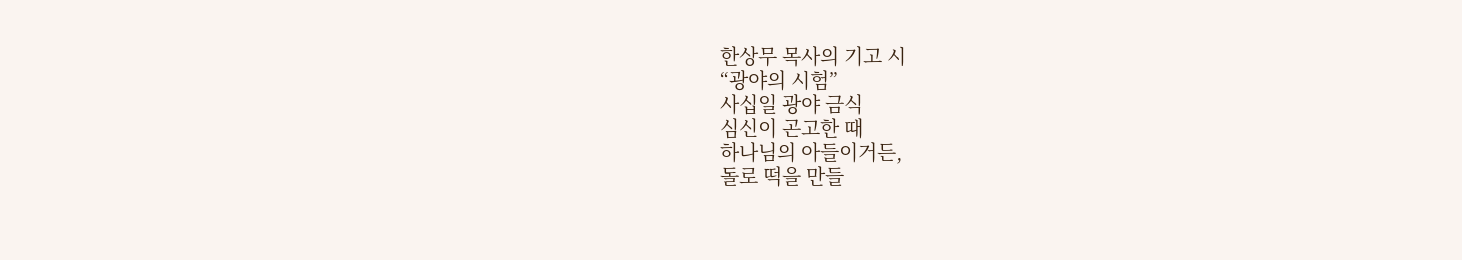한상무 목사의 기고 시
“광야의 시험”
사십일 광야 금식
심신이 곤고한 때
하나님의 아들이거든,
돌로 떡을 만들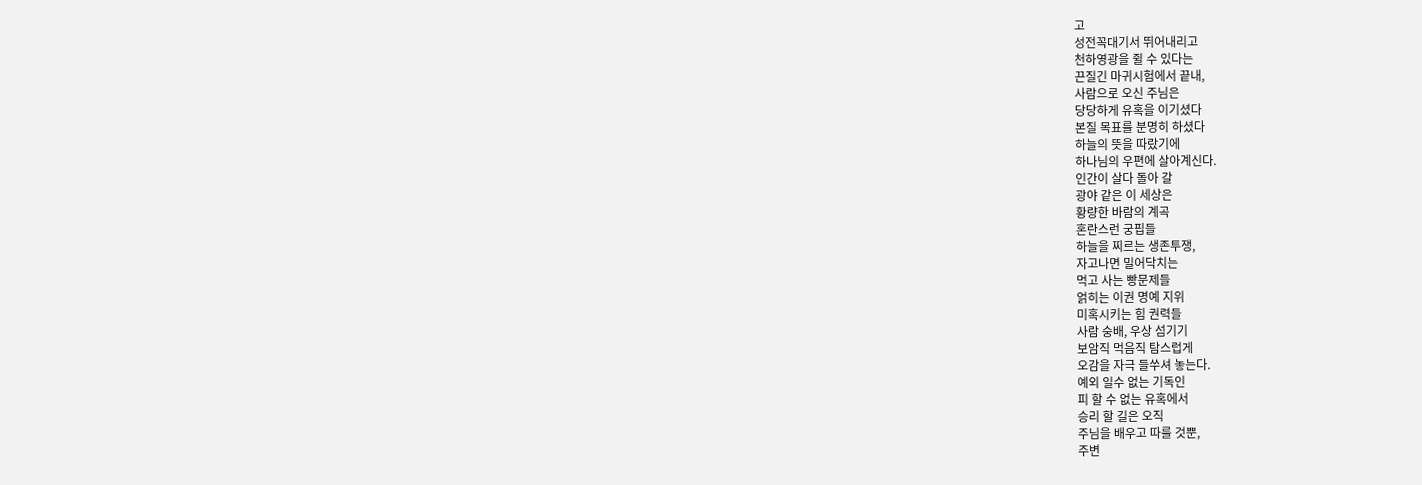고
성전꼭대기서 뛰어내리고
천하영광을 쥘 수 있다는
끈질긴 마귀시험에서 끝내,
사람으로 오신 주님은
당당하게 유혹을 이기셨다
본질 목표를 분명히 하셨다
하늘의 뜻을 따랐기에
하나님의 우편에 살아계신다.
인간이 살다 돌아 갈
광야 같은 이 세상은
황량한 바람의 계곡
혼란스런 궁핍들
하늘을 찌르는 생존투쟁,
자고나면 밀어닥치는
먹고 사는 빵문제들
얽히는 이권 명예 지위
미혹시키는 힘 권력들
사람 숭배, 우상 섬기기
보암직 먹음직 탐스럽게
오감을 자극 들쑤셔 놓는다.
예외 일수 없는 기독인
피 할 수 없는 유혹에서
승리 할 길은 오직
주님을 배우고 따를 것뿐,
주변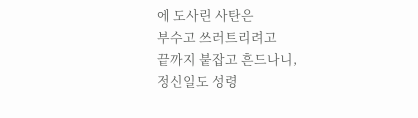에 도사린 사탄은
부수고 쓰러트리려고
끝까지 붙잡고 흔드나니,
정신일도 성령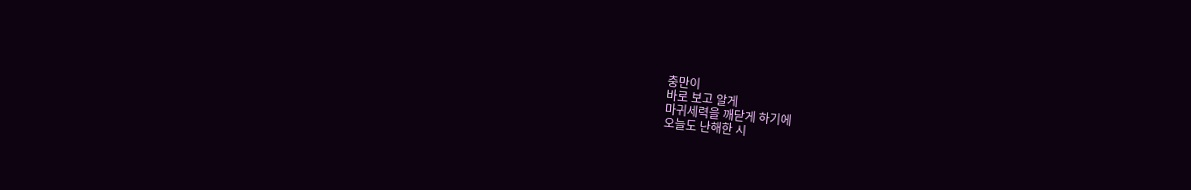충만이
바로 보고 알게
마귀세력을 깨닫게 하기에
오늘도 난해한 시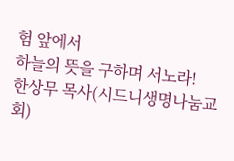험 앞에서
하늘의 뜻을 구하며 서노라!
한상무 목사(시드니생명나눔교회)